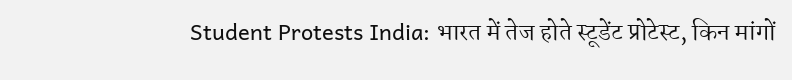Student Protests India: भारत में तेज होते स्टूडेंट प्रोटेस्ट, किन मांगों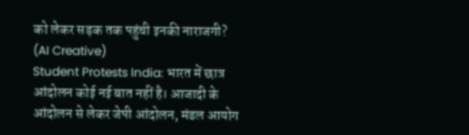को लेकर सड़क तक पहुंची इनकी नाराजगी? (AI Creative)
Student Protests India: भारत में छात्र आंदोलन कोई नई बात नहीं है। आजादी के आंदोलन से लेकर जेपी आंदोलन, मंडल आयोग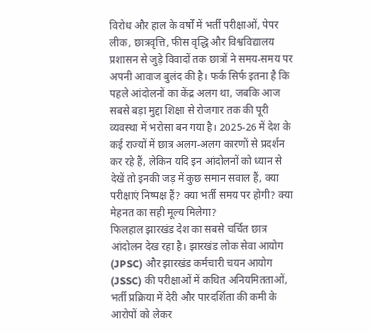विरोध और हाल के वर्षों में भर्ती परीक्षाओं, पेपर लीक, छात्रवृत्ति, फीस वृद्धि और विश्वविद्यालय प्रशासन से जुड़े विवादों तक छात्रों ने समय-समय पर अपनी आवाज बुलंद की है। फर्क सिर्फ इतना है कि पहले आंदोलनों का केंद्र अलग था, जबकि आज सबसे बड़ा मुद्दा शिक्षा से रोजगार तक की पूरी व्यवस्था में भरोसा बन गया है। 2025-26 में देश के कई राज्यों में छात्र अलग-अलग कारणों से प्रदर्शन कर रहे हैं, लेकिन यदि इन आंदोलनों को ध्यान से देखें तो इनकी जड़ में कुछ समान सवाल हैं, क्या परीक्षाएं निष्पक्ष हैं? क्या भर्ती समय पर होगी? क्या मेहनत का सही मूल्य मिलेगा?
फिलहाल झारखंड देश का सबसे चर्चित छात्र आंदोलन देख रहा है। झारखंड लोक सेवा आयोग (JPSC) और झारखंड कर्मचारी चयन आयोग (JSSC) की परीक्षाओं में कथित अनियमितताओं, भर्ती प्रक्रिया में देरी और पारदर्शिता की कमी के आरोपों को लेकर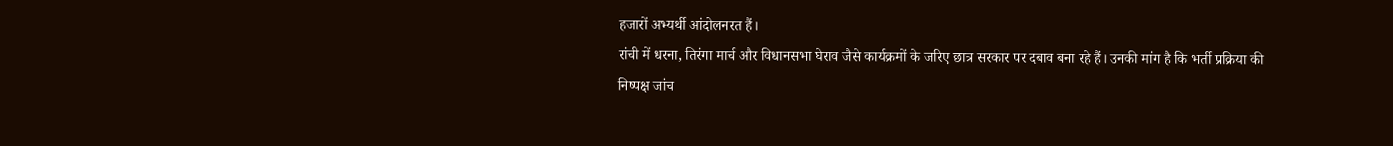हजारों अभ्यर्थी आंदोलनरत हैं।
रांची में धरना, तिरंगा मार्च और विधानसभा घेराव जैसे कार्यक्रमों के जरिए छात्र सरकार पर दबाव बना रहे हैं। उनकी मांग है कि भर्ती प्रक्रिया की निष्पक्ष जांच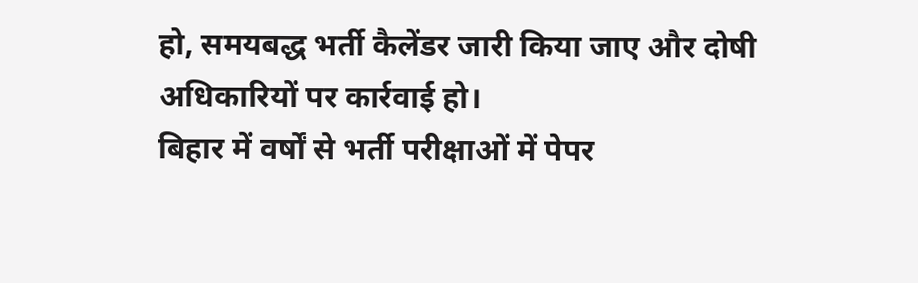हो, समयबद्ध भर्ती कैलेंडर जारी किया जाए और दोषी अधिकारियों पर कार्रवाई हो।
बिहार में वर्षों से भर्ती परीक्षाओं में पेपर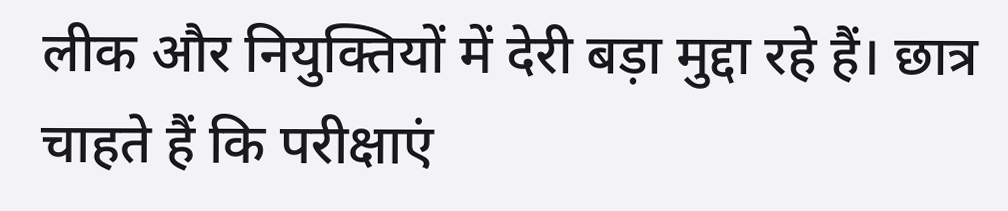लीक और नियुक्तियों में देरी बड़ा मुद्दा रहे हैं। छात्र चाहते हैं कि परीक्षाएं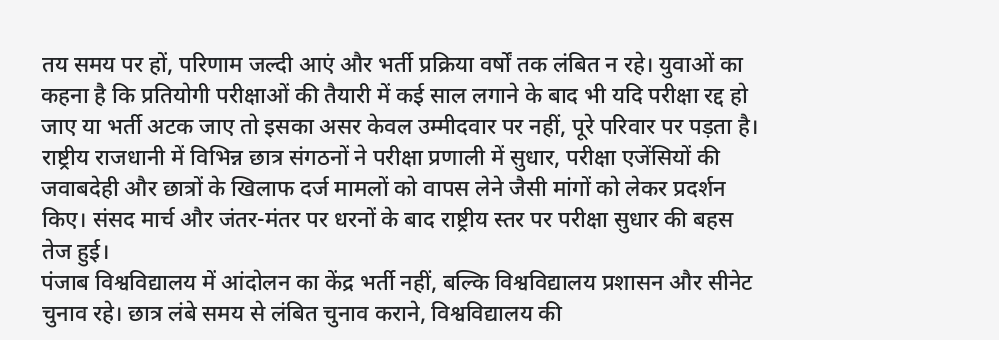तय समय पर हों, परिणाम जल्दी आएं और भर्ती प्रक्रिया वर्षों तक लंबित न रहे। युवाओं का कहना है कि प्रतियोगी परीक्षाओं की तैयारी में कई साल लगाने के बाद भी यदि परीक्षा रद्द हो जाए या भर्ती अटक जाए तो इसका असर केवल उम्मीदवार पर नहीं, पूरे परिवार पर पड़ता है।
राष्ट्रीय राजधानी में विभिन्न छात्र संगठनों ने परीक्षा प्रणाली में सुधार, परीक्षा एजेंसियों की जवाबदेही और छात्रों के खिलाफ दर्ज मामलों को वापस लेने जैसी मांगों को लेकर प्रदर्शन किए। संसद मार्च और जंतर-मंतर पर धरनों के बाद राष्ट्रीय स्तर पर परीक्षा सुधार की बहस तेज हुई।
पंजाब विश्वविद्यालय में आंदोलन का केंद्र भर्ती नहीं, बल्कि विश्वविद्यालय प्रशासन और सीनेट चुनाव रहे। छात्र लंबे समय से लंबित चुनाव कराने, विश्वविद्यालय की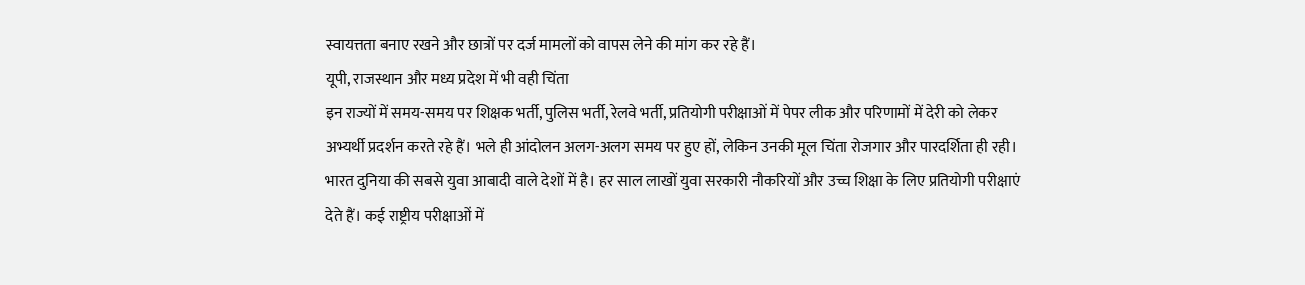स्वायत्तता बनाए रखने और छात्रों पर दर्ज मामलों को वापस लेने की मांग कर रहे हैं।
यूपी, राजस्थान और मध्य प्रदेश में भी वही चिंता
इन राज्यों में समय-समय पर शिक्षक भर्ती, पुलिस भर्ती, रेलवे भर्ती, प्रतियोगी परीक्षाओं में पेपर लीक और परिणामों में देरी को लेकर अभ्यर्थी प्रदर्शन करते रहे हैं। भले ही आंदोलन अलग-अलग समय पर हुए हों, लेकिन उनकी मूल चिंता रोजगार और पारदर्शिता ही रही।
भारत दुनिया की सबसे युवा आबादी वाले देशों में है। हर साल लाखों युवा सरकारी नौकरियों और उच्च शिक्षा के लिए प्रतियोगी परीक्षाएं देते हैं। कई राष्ट्रीय परीक्षाओं में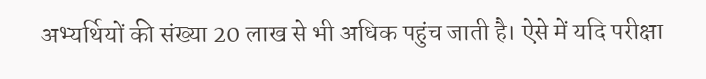अभ्यर्थियों की संख्या 20 लाख से भी अधिक पहुंच जाती है। ऐसे में यदि परीक्षा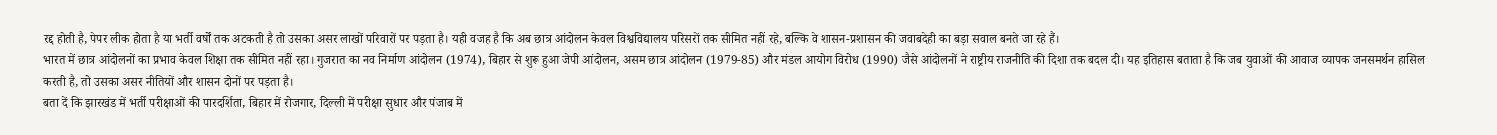रद्द होती है, पेपर लीक होता है या भर्ती वर्षों तक अटकती है तो उसका असर लाखों परिवारों पर पड़ता है। यही वजह है कि अब छात्र आंदोलन केवल विश्वविद्यालय परिसरों तक सीमित नहीं रहे, बल्कि वे शासन-प्रशासन की जवाबदेही का बड़ा सवाल बनते जा रहे हैं।
भारत में छात्र आंदोलनों का प्रभाव केवल शिक्षा तक सीमित नहीं रहा। गुजरात का नव निर्माण आंदोलन (1974), बिहार से शुरू हुआ जेपी आंदोलन, असम छात्र आंदोलन (1979-85) और मंडल आयोग विरोध (1990) जैसे आंदोलनों ने राष्ट्रीय राजनीति की दिशा तक बदल दी। यह इतिहास बताता है कि जब युवाओं की आवाज व्यापक जनसमर्थन हासिल करती है, तो उसका असर नीतियों और शासन दोनों पर पड़ता है।
बता दें कि झारखंड में भर्ती परीक्षाओं की पारदर्शिता, बिहार में रोजगार, दिल्ली में परीक्षा सुधार और पंजाब में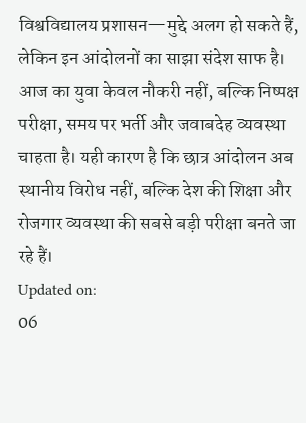विश्वविद्यालय प्रशासन—मुद्दे अलग हो सकते हैं, लेकिन इन आंदोलनों का साझा संदेश साफ है। आज का युवा केवल नौकरी नहीं, बल्कि निष्पक्ष परीक्षा, समय पर भर्ती और जवाबदेह व्यवस्था चाहता है। यही कारण है कि छात्र आंदोलन अब स्थानीय विरोध नहीं, बल्कि देश की शिक्षा और रोजगार व्यवस्था की सबसे बड़ी परीक्षा बनते जा रहे हैं।
Updated on:
06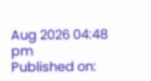Aug 2026 04:48 pm
Published on: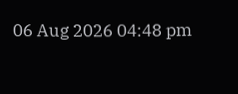06 Aug 2026 04:48 pm